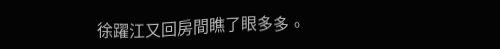徐躍江又回房間瞧了眼多多。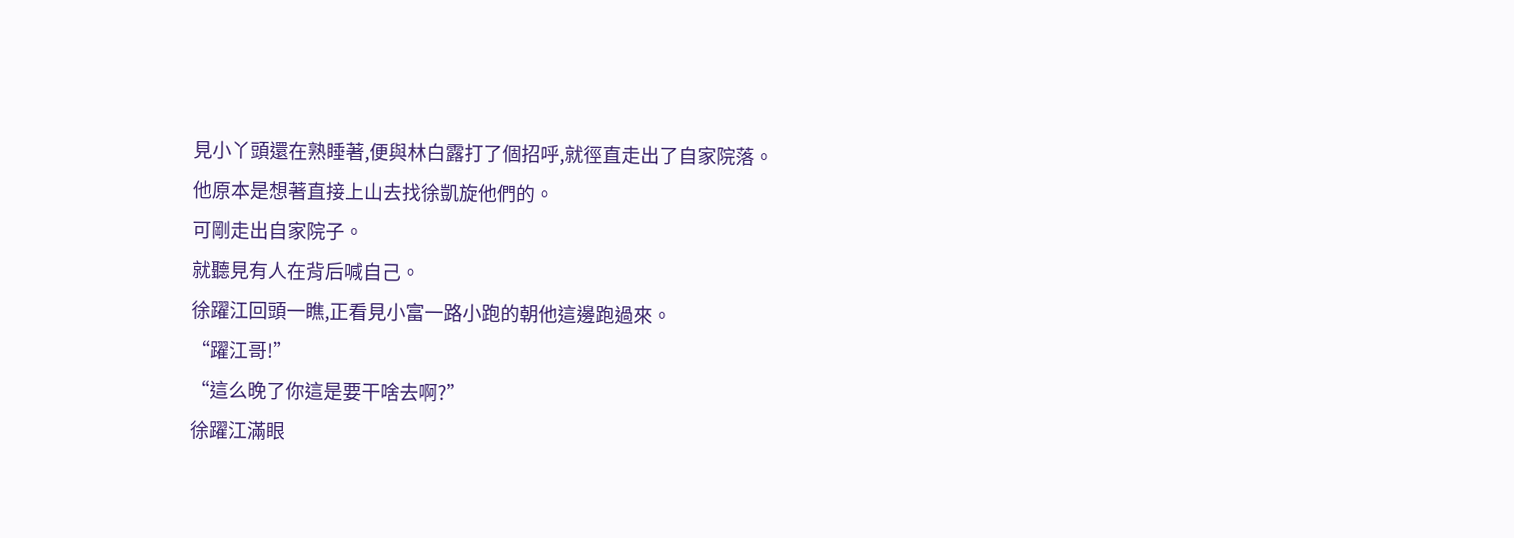見小丫頭還在熟睡著,便與林白露打了個招呼,就徑直走出了自家院落。
他原本是想著直接上山去找徐凱旋他們的。
可剛走出自家院子。
就聽見有人在背后喊自己。
徐躍江回頭一瞧,正看見小富一路小跑的朝他這邊跑過來。
“躍江哥!”
“這么晚了你這是要干啥去啊?”
徐躍江滿眼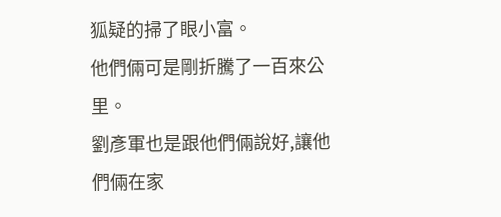狐疑的掃了眼小富。
他們倆可是剛折騰了一百來公里。
劉彥軍也是跟他們倆說好,讓他們倆在家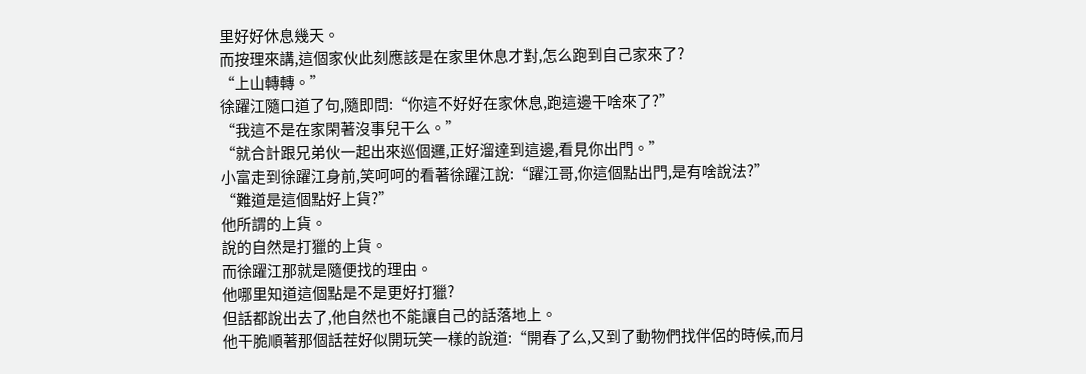里好好休息幾天。
而按理來講,這個家伙此刻應該是在家里休息才對,怎么跑到自己家來了?
“上山轉轉。”
徐躍江隨口道了句,隨即問:“你這不好好在家休息,跑這邊干啥來了?”
“我這不是在家閑著沒事兒干么。”
“就合計跟兄弟伙一起出來巡個邏,正好溜達到這邊,看見你出門。”
小富走到徐躍江身前,笑呵呵的看著徐躍江說:“躍江哥,你這個點出門,是有啥說法?”
“難道是這個點好上貨?”
他所謂的上貨。
說的自然是打獵的上貨。
而徐躍江那就是隨便找的理由。
他哪里知道這個點是不是更好打獵?
但話都說出去了,他自然也不能讓自己的話落地上。
他干脆順著那個話茬好似開玩笑一樣的說道:“開春了么,又到了動物們找伴侶的時候,而月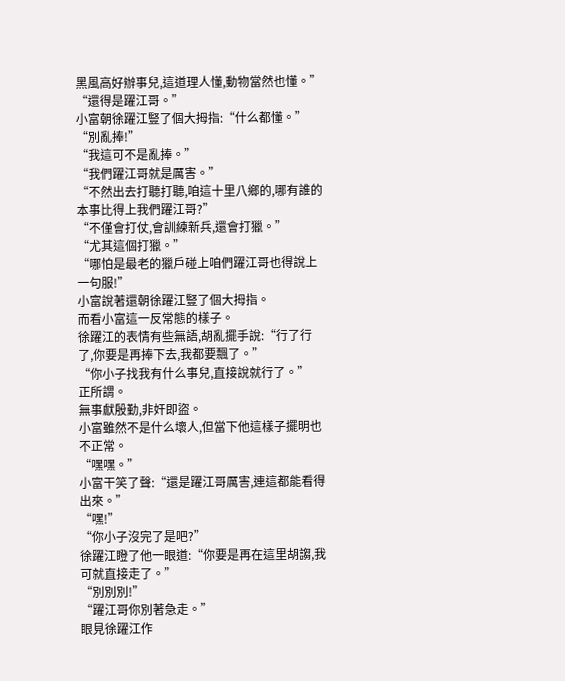黑風高好辦事兒,這道理人懂,動物當然也懂。”
“還得是躍江哥。”
小富朝徐躍江豎了個大拇指:“什么都懂。”
“別亂捧!”
“我這可不是亂捧。”
“我們躍江哥就是厲害。”
“不然出去打聽打聽,咱這十里八鄉的,哪有誰的本事比得上我們躍江哥?”
“不僅會打仗,會訓練新兵,還會打獵。”
“尤其這個打獵。”
“哪怕是最老的獵戶碰上咱們躍江哥也得說上一句服!”
小富說著還朝徐躍江豎了個大拇指。
而看小富這一反常態的樣子。
徐躍江的表情有些無語,胡亂擺手說:“行了行了,你要是再捧下去,我都要飄了。”
“你小子找我有什么事兒,直接說就行了。”
正所謂。
無事獻殷勤,非奸即盜。
小富雖然不是什么壞人,但當下他這樣子擺明也不正常。
“嘿嘿。”
小富干笑了聲:“還是躍江哥厲害,連這都能看得出來。”
“嘿!”
“你小子沒完了是吧?”
徐躍江瞪了他一眼道:“你要是再在這里胡謅,我可就直接走了。”
“別別別!”
“躍江哥你別著急走。”
眼見徐躍江作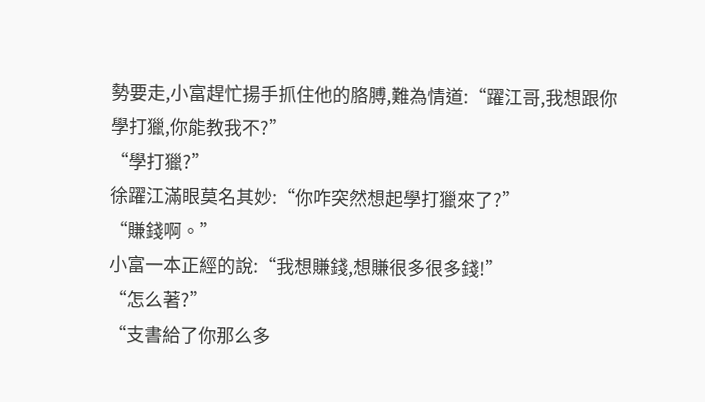勢要走,小富趕忙揚手抓住他的胳膊,難為情道:“躍江哥,我想跟你學打獵,你能教我不?”
“學打獵?”
徐躍江滿眼莫名其妙:“你咋突然想起學打獵來了?”
“賺錢啊。”
小富一本正經的說:“我想賺錢,想賺很多很多錢!”
“怎么著?”
“支書給了你那么多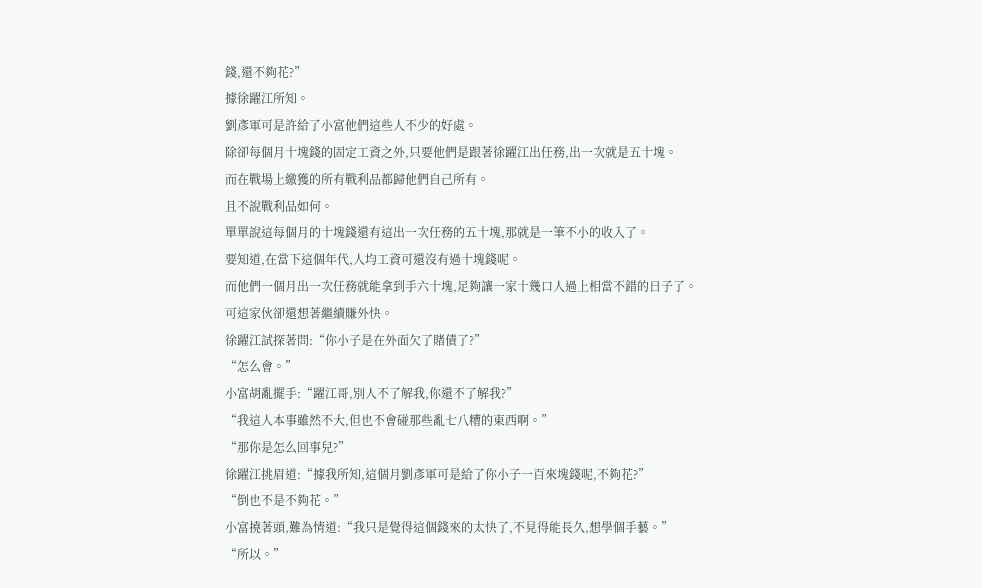錢,還不夠花?”
據徐躍江所知。
劉彥軍可是許給了小富他們這些人不少的好處。
除卻每個月十塊錢的固定工資之外,只要他們是跟著徐躍江出任務,出一次就是五十塊。
而在戰場上繳獲的所有戰利品都歸他們自己所有。
且不說戰利品如何。
單單說這每個月的十塊錢還有這出一次任務的五十塊,那就是一筆不小的收入了。
要知道,在當下這個年代,人均工資可還沒有過十塊錢呢。
而他們一個月出一次任務就能拿到手六十塊,足夠讓一家十幾口人過上相當不錯的日子了。
可這家伙卻還想著繼續賺外快。
徐躍江試探著問:“你小子是在外面欠了賭債了?”
“怎么會。”
小富胡亂擺手:“躍江哥,別人不了解我,你還不了解我?”
“我這人本事雖然不大,但也不會碰那些亂七八糟的東西啊。”
“那你是怎么回事兒?”
徐躍江挑眉道:“據我所知,這個月劉彥軍可是給了你小子一百來塊錢呢,不夠花?”
“倒也不是不夠花。”
小富撓著頭,難為情道:“我只是覺得這個錢來的太快了,不見得能長久,想學個手藝。”
“所以。”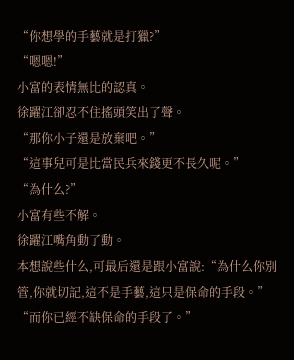“你想學的手藝就是打獵?”
“嗯嗯!”
小富的表情無比的認真。
徐躍江卻忍不住搖頭笑出了聲。
“那你小子還是放棄吧。”
“這事兒可是比當民兵來錢更不長久呢。”
“為什么?”
小富有些不解。
徐躍江嘴角動了動。
本想說些什么,可最后還是跟小富說:“為什么你別管,你就切記,這不是手藝,這只是保命的手段。”
“而你已經不缺保命的手段了。”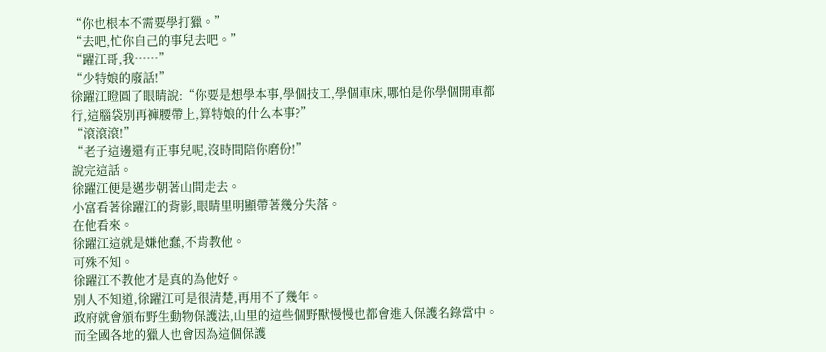“你也根本不需要學打獵。”
“去吧,忙你自己的事兒去吧。”
“躍江哥,我……”
“少特娘的廢話!”
徐躍江瞪圓了眼睛說:“你要是想學本事,學個技工,學個車床,哪怕是你學個開車都行,這腦袋別再褲腰帶上,算特娘的什么本事?”
“滾滾滾!”
“老子這邊還有正事兒呢,沒時間陪你磨份!”
說完這話。
徐躍江便是邁步朝著山間走去。
小富看著徐躍江的背影,眼睛里明顯帶著幾分失落。
在他看來。
徐躍江這就是嫌他蠢,不肯教他。
可殊不知。
徐躍江不教他才是真的為他好。
別人不知道,徐躍江可是很清楚,再用不了幾年。
政府就會頒布野生動物保護法,山里的這些個野獸慢慢也都會進入保護名錄當中。
而全國各地的獵人也會因為這個保護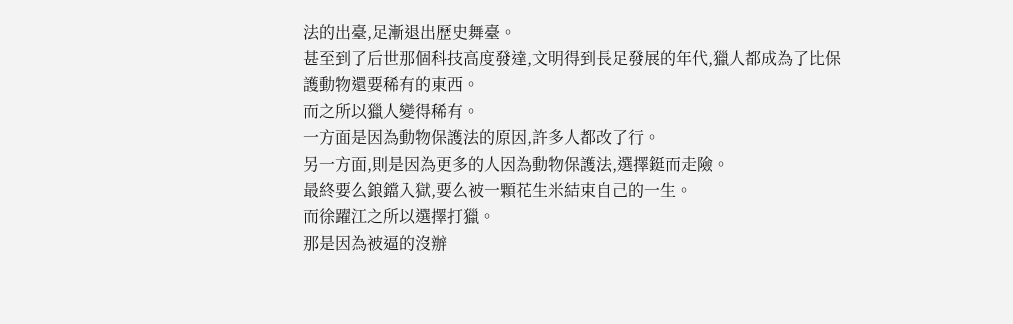法的出臺,足漸退出歷史舞臺。
甚至到了后世那個科技高度發達,文明得到長足發展的年代,獵人都成為了比保護動物還要稀有的東西。
而之所以獵人變得稀有。
一方面是因為動物保護法的原因,許多人都改了行。
另一方面,則是因為更多的人因為動物保護法,選擇鋌而走險。
最終要么鋃鐺入獄,要么被一顆花生米結束自己的一生。
而徐躍江之所以選擇打獵。
那是因為被逼的沒辦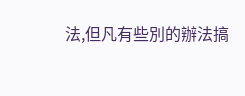法,但凡有些別的辦法搞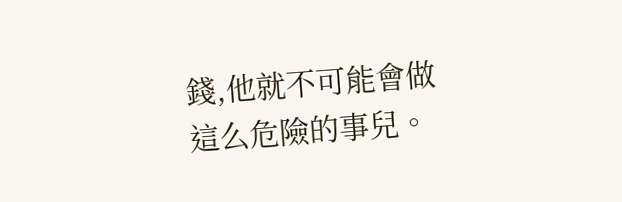錢,他就不可能會做這么危險的事兒。